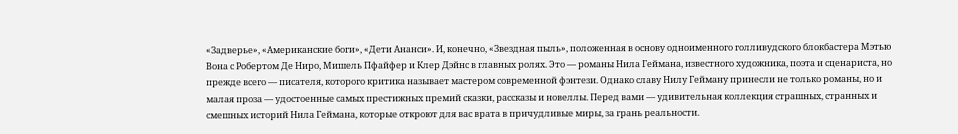«Задверье», «Американские боги», «Дети Ананси». И, конечно, «Звездная пыль», положенная в основу одноименного голливудского блокбастера Мэтью Вона с Робертом Де Ниро, Мишель Пфайфер и Клер Дэйнс в главных ролях. Это — романы Нила Геймана, известного художника, поэта и сценариста, но прежде всего — писателя, которого критика называет мастером современной фэнтези. Однако славу Нилу Гейману принесли не только романы, но и малая проза — удостоенные самых престижных премий сказки, рассказы и новеллы. Перед вами — удивительная коллекция страшных, странных и смешных историй Нила Геймана, которые откроют для вас врата в причудливые миры, за грань реальности.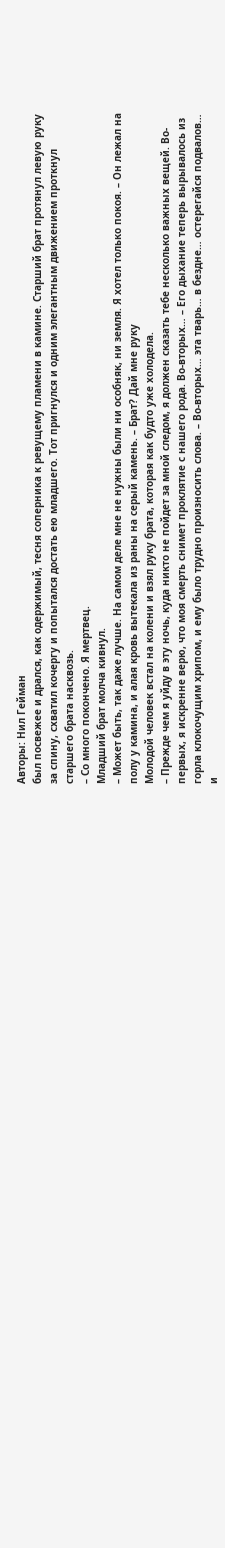Авторы: Нил Гейман
был посвежее и дрался, как одержимый, тесня соперника к ревущему пламени в камине. Старший брат протянул левую руку за спину, схватил кочергу и попытался достать ею младшего. Тот пригнулся и одним элегантным движением проткнул старшего брата насквозь.
– Со много покончено. Я мертвец.
Младший брат молча кивнул.
– Может быть, так даже лучше. На самом деле мне не нужны были ни особняк, ни земля. Я хотел только покоя. – Он лежал на полу у камина, и алая кровь вытекала из раны на серый камень. – Брат? Дай мне руку
Молодой человек встал на колени и взял руку брата, которая как будто уже холодела.
– Прежде чем я уйду в эту ночь, куда никто не пойдет за мной следом, я должен сказать тебе несколько важных вещей. Во-первых, я искренне верю, что моя смерть снимет проклятие с нашего рода. Во-вторых… – Его дыхание теперь вырывалось из горла клокочущим хрипом, и ему было трудно произносить слова. – Во-вторых… эта тварь… в бездне… остерегайся подвалов… и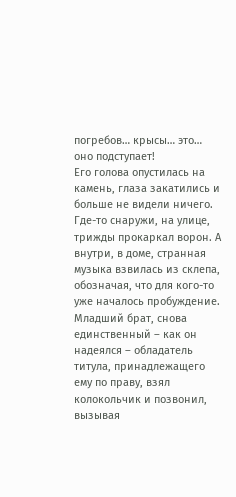погребов… крысы… это… оно подступает!
Его голова опустилась на камень, глаза закатились и больше не видели ничего.
Где-то снаружи, на улице, трижды прокаркал ворон. А внутри, в доме, странная музыка взвилась из склепа, обозначая, что для кого-то уже началось пробуждение.
Младший брат, снова единственный – как он надеялся – обладатель титула, принадлежащего ему по праву, взял колокольчик и позвонил, вызывая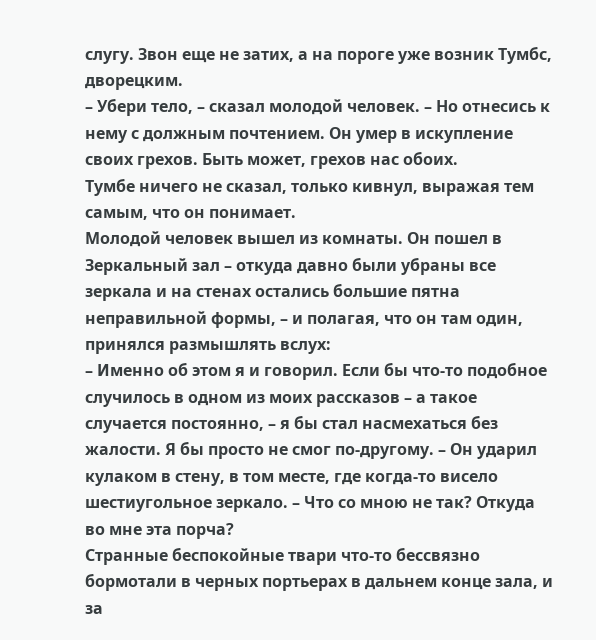слугу. Звон еще не затих, а на пороге уже возник Тумбс, дворецким.
– Убери тело, – сказал молодой человек. – Но отнесись к нему с должным почтением. Он умер в искупление своих грехов. Быть может, грехов нас обоих.
Тумбе ничего не сказал, только кивнул, выражая тем самым, что он понимает.
Молодой человек вышел из комнаты. Он пошел в Зеркальный зал – откуда давно были убраны все зеркала и на стенах остались большие пятна неправильной формы, – и полагая, что он там один, принялся размышлять вслух:
– Именно об этом я и говорил. Если бы что-то подобное случилось в одном из моих рассказов – а такое случается постоянно, – я бы стал насмехаться без жалости. Я бы просто не смог по-другому. – Он ударил кулаком в стену, в том месте, где когда-то висело шестиугольное зеркало. – Что со мною не так? Откуда во мне эта порча?
Странные беспокойные твари что-то бессвязно бормотали в черных портьерах в дальнем конце зала, и за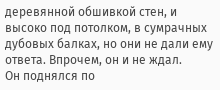деревянной обшивкой стен, и высоко под потолком, в сумрачных дубовых балках, но они не дали ему ответа. Впрочем, он и не ждал.
Он поднялся по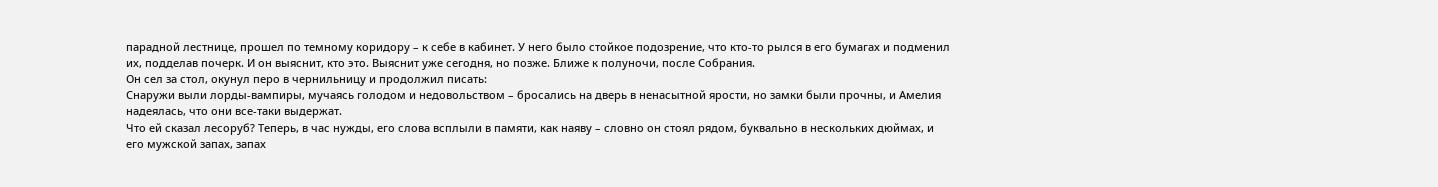парадной лестнице, прошел по темному коридору – к себе в кабинет. У него было стойкое подозрение, что кто-то рылся в его бумагах и подменил их, подделав почерк. И он выяснит, кто это. Выяснит уже сегодня, но позже. Ближе к полуночи, после Собрания.
Он сел за стол, окунул перо в чернильницу и продолжил писать:
Снаружи выли лорды-вампиры, мучаясь голодом и недовольством – бросались на дверь в ненасытной ярости, но замки были прочны, и Амелия надеялась, что они все-таки выдержат.
Что ей сказал лесоруб? Теперь, в час нужды, его слова всплыли в памяти, как наяву – словно он стоял рядом, буквально в нескольких дюймах, и его мужской запах, запах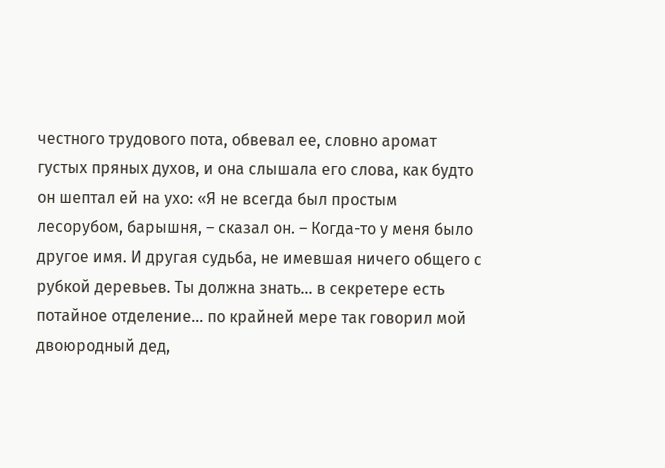честного трудового пота, обвевал ее, словно аромат густых пряных духов, и она слышала его слова, как будто он шептал ей на ухо: «Я не всегда был простым лесорубом, барышня, – сказал он. – Когда-то у меня было другое имя. И другая судьба, не имевшая ничего общего с рубкой деревьев. Ты должна знать… в секретере есть потайное отделение… по крайней мере так говорил мой двоюродный дед,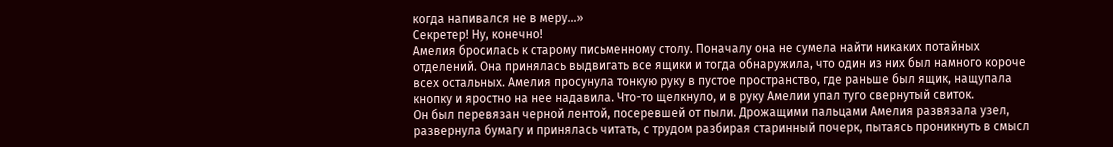когда напивался не в меру…»
Секретер! Ну, конечно!
Амелия бросилась к старому письменному столу. Поначалу она не сумела найти никаких потайных отделений. Она принялась выдвигать все ящики и тогда обнаружила, что один из них был намного короче всех остальных. Амелия просунула тонкую руку в пустое пространство, где раньше был ящик, нащупала кнопку и яростно на нее надавила. Что-то щелкнуло, и в руку Амелии упал туго свернутый свиток.
Он был перевязан черной лентой, посеревшей от пыли. Дрожащими пальцами Амелия развязала узел, развернула бумагу и принялась читать, с трудом разбирая старинный почерк, пытаясь проникнуть в смысл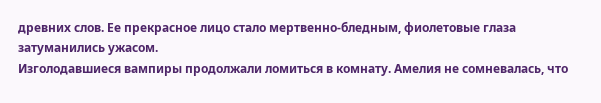древних слов. Ее прекрасное лицо стало мертвенно-бледным, фиолетовые глаза затуманились ужасом.
Изголодавшиеся вампиры продолжали ломиться в комнату. Амелия не сомневалась, что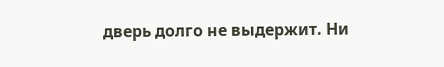дверь долго не выдержит. Ни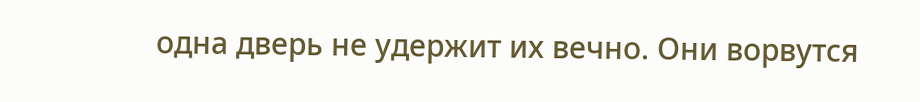одна дверь не удержит их вечно. Они ворвутся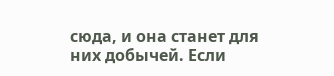сюда, и она станет для них добычей. Если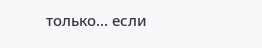только… если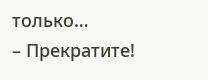только…
– Прекратите!